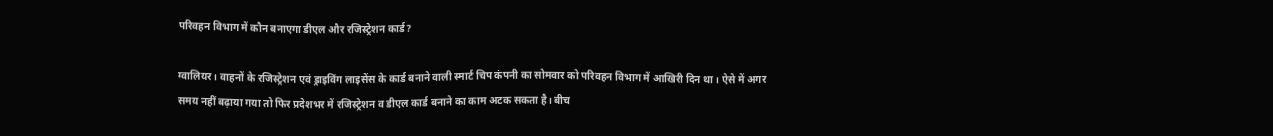परिवहन विभाग में कौन बनाएगा डीएल और रजिस्ट्रेशन कार्ड?

ग्वालियर। वाहनों के रजिस्ट्रेशन एवं ड्राइविंग लाइसेंस के कार्ड बनाने वाली स्मार्ट चिप कंपनी का सोमवार को परिवहन विभाग में आखिरी दिन था। ऐसे में अगर समय नहीं बढ़ाया गया तो फिर प्रदेशभर में रजिस्ट्रेशन व डीएल कार्ड बनाने का काम अटक सकता है। बीच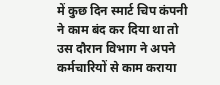में कुछ दिन स्मार्ट चिप कंपनी ने काम बंद कर दिया था तो उस दौरान विभाग ने अपने कर्मचारियों से काम कराया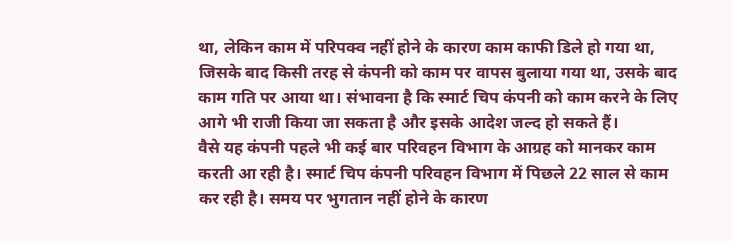था, लेकिन काम में परिपक्व नहीं होने के कारण काम काफी डिले हो गया था, जिसके बाद किसी तरह से कंपनी को काम पर वापस बुलाया गया था, उसके बाद काम गति पर आया था। संभावना है कि स्मार्ट चिप कंपनी को काम करने के लिए आगे भी राजी किया जा सकता है और इसके आदेश जल्द हो सकते हैं।
वैसे यह कंपनी पहले भी कई बार परिवहन विभाग के आग्रह को मानकर काम करती आ रही है। स्मार्ट चिप कंपनी परिवहन विभाग में पिछले 22 साल से काम कर रही है। समय पर भुगतान नहीं होने के कारण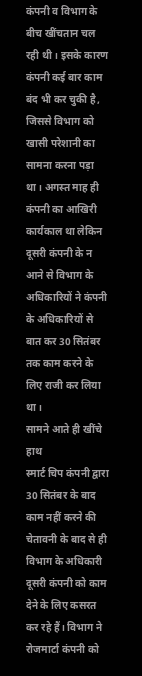कंपनी व विभाग के बीच खींचतान चल रही थी । इसके कारण कंपनी कई बार काम बंद भी कर चुकी है, जिससे विभाग को खासी परेशानी का सामना करना पड़ा था। अगस्त माह ही कंपनी का आखिरी कार्यकाल था लेकिन दूसरी कंपनी के न आने से विभाग के अधिकारियों ने कंपनी के अधिकारियों से बात कर 30 सितंबर तक काम करने के लिए राजी कर लिया था।
सामने आते ही खींचे हाथ
स्मार्ट चिप कंपनी द्वारा 30 सितंबर के बाद काम नहीं करने की चेतावनी के बाद से ही विभाग के अधिकारी दूसरी कंपनी को काम देने के लिए कसरत कर रहे हैं। विभाग ने रोजमार्टा कंपनी को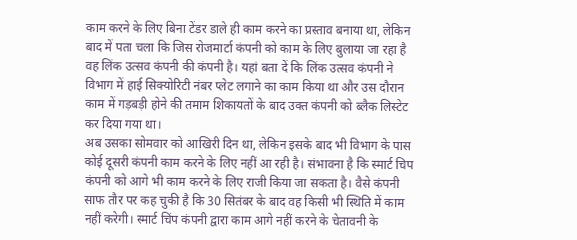काम करने के लिए बिना टेंडर डाले ही काम करने का प्रस्ताव बनाया था, लेकिन बाद में पता चला कि जिस रोजमार्टा कंपनी को काम के लिए बुलाया जा रहा है वह लिंक उत्सव कंपनी की कंपनी है। यहां बता दें कि लिंक उत्सव कंपनी ने विभाग में हाई सिक्योरिटी नंबर प्लेट लगाने का काम किया था और उस दौरान काम में गड़बड़ी होने की तमाम शिकायतों के बाद उक्त कंपनी को ब्लैक लिस्टेट कर दिया गया था।
अब उसका सोमवार को आखिरी दिन था, लेकिन इसके बाद भी विभाग के पास कोई दूसरी कंपनी काम करने के लिए नहीं आ रही है। संभावना है कि स्मार्ट चिप कंपनी को आगे भी काम करने के लिए राजी किया जा सकता है। वैसे कंपनी साफ तौर पर कह चुकी है कि 30 सितंबर के बाद वह किसी भी स्थिति में काम नहीं करेगी। स्मार्ट चिंप कंपनी द्वारा काम आगे नहीं करने के चेतावनी के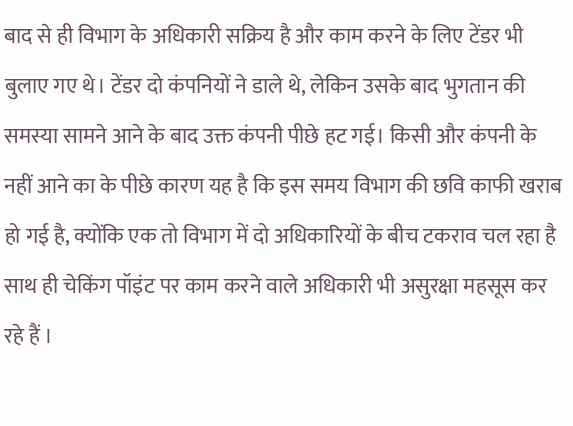बाद से ही विभाग के अधिकारी सक्रिय है और काम करने के लिए टेंडर भी बुलाए गए थे। टेंडर दो कंपनियों ने डाले थे, लेकिन उसके बाद भुगतान की समस्या सामने आने के बाद उक्त कंपनी पीछे हट गई। किसी और कंपनी के नहीं आने का के पीछे कारण यह है कि इस समय विभाग की छवि काफी खराब हो गई है, क्योंकि एक तो विभाग में दो अधिकारियों के बीच टकराव चल रहा है साथ ही चेकिंग पॉइंट पर काम करने वाले अधिकारी भी असुरक्षा महसूस कर रहे हैं ।